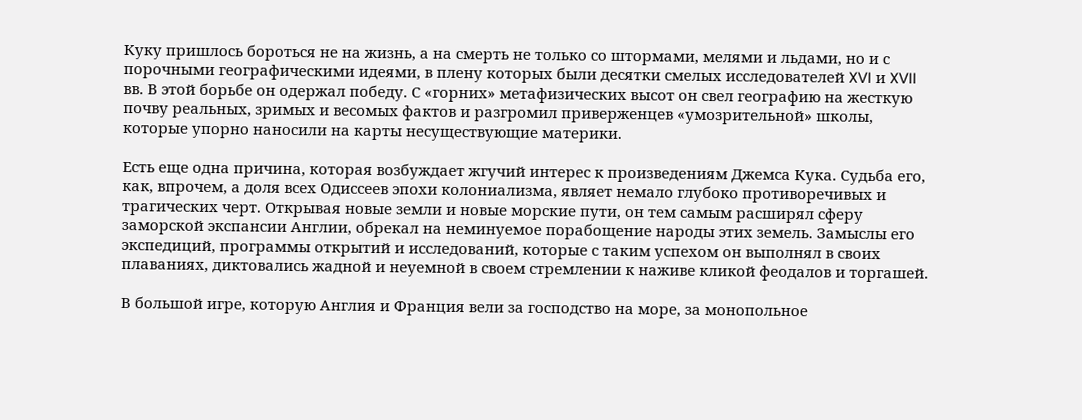Куку пришлось бороться не на жизнь, а на смерть не только со штормами, мелями и льдами, но и с порочными географическими идеями, в плену которых были десятки смелых исследователей XVI и XVII вв. В этой борьбе он одержал победу. С «горних» метафизических высот он свел географию на жесткую почву реальных, зримых и весомых фактов и разгромил приверженцев «умозрительной» школы, которые упорно наносили на карты несуществующие материки.

Есть еще одна причина, которая возбуждает жгучий интерес к произведениям Джемса Кука. Судьба его, как, впрочем, а доля всех Одиссеев эпохи колониализма, являет немало глубоко противоречивых и трагических черт. Открывая новые земли и новые морские пути, он тем самым расширял сферу заморской экспансии Англии, обрекал на неминуемое порабощение народы этих земель. Замыслы его экспедиций, программы открытий и исследований, которые с таким успехом он выполнял в своих плаваниях, диктовались жадной и неуемной в своем стремлении к наживе кликой феодалов и торгашей.

В большой игре, которую Англия и Франция вели за господство на море, за монопольное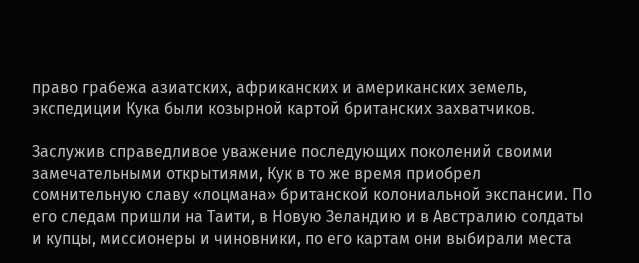право грабежа азиатских, африканских и американских земель, экспедиции Кука были козырной картой британских захватчиков.

Заслужив справедливое уважение последующих поколений своими замечательными открытиями, Кук в то же время приобрел сомнительную славу «лоцмана» британской колониальной экспансии. По его следам пришли на Таити, в Новую Зеландию и в Австралию солдаты и купцы, миссионеры и чиновники, по его картам они выбирали места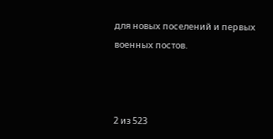для новых поселений и первых военных постов.



2 из 523